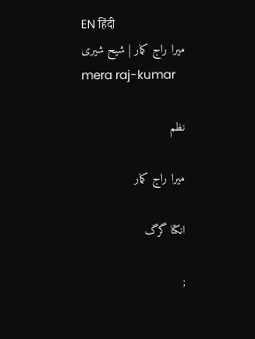EN हिंदी
میرا راج کمار | شیح شیری
mera raj-kumar

نظم

میرا راج کمار

انکتا گرگ

;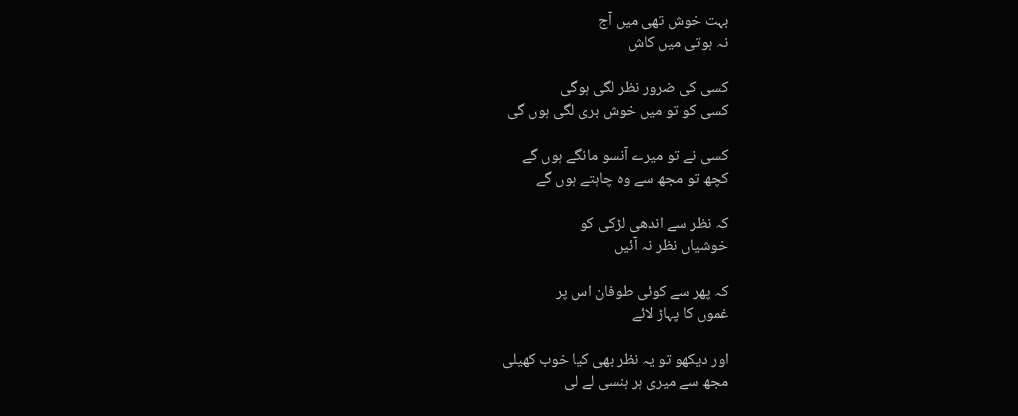بہت خوش تھی میں آج
نہ ہوتی میں کاش

کسی کی ضرور نظر لگی ہوگی
کسی کو تو میں خوش بری لگی ہوں گی

کسی نے تو میرے آنسو مانگے ہوں گے
کچھ تو مجھ سے وہ چاہتے ہوں گے

کہ نظر سے اندھی لڑکی کو
خوشیاں نظر نہ آئیں

کہ پھر سے کوئی طوفان اس پر
غموں کا پہاڑ لائے

اور دیکھو تو یہ نظر بھی کیا خوب کھیلی
مجھ سے میری ہر ہنسی لے لی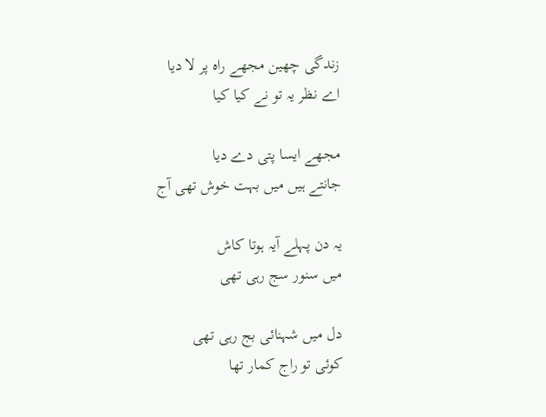زندگی چھین مجھے راہ پر لا دیا
اے نظر یہ تو نے کیا کیا

مجھے ایسا پتی دے دیا
جانتے ہیں میں بہت خوش تھی آج

یہ دن پہلے آیہ ہوتا کاش
میں سنور سج رہی تھی

دل میں شہنائی بج رہی تھی
کوئی تو راج کمار تھا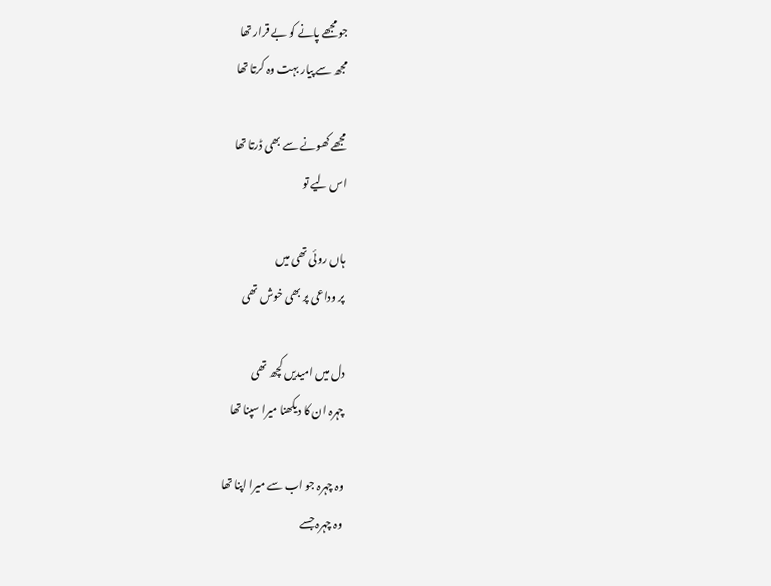جو مجھے پانے کو بے قرار تھا
مجھ سے پیار بہت وہ کرتا تھا

مجھے کھونے سے بھی ڈرتا تھا
اس لیے تو

ہاں روئی تھی میں
پر وداعی پر بھی خوش تھی

دل میں امیدیں کچھ تھی
چہرہ ان کا دیکھنا میرا سپنا تھا

وہ چہرہ جو اب سے میرا اپنا تھا
وہ چہرہ جسے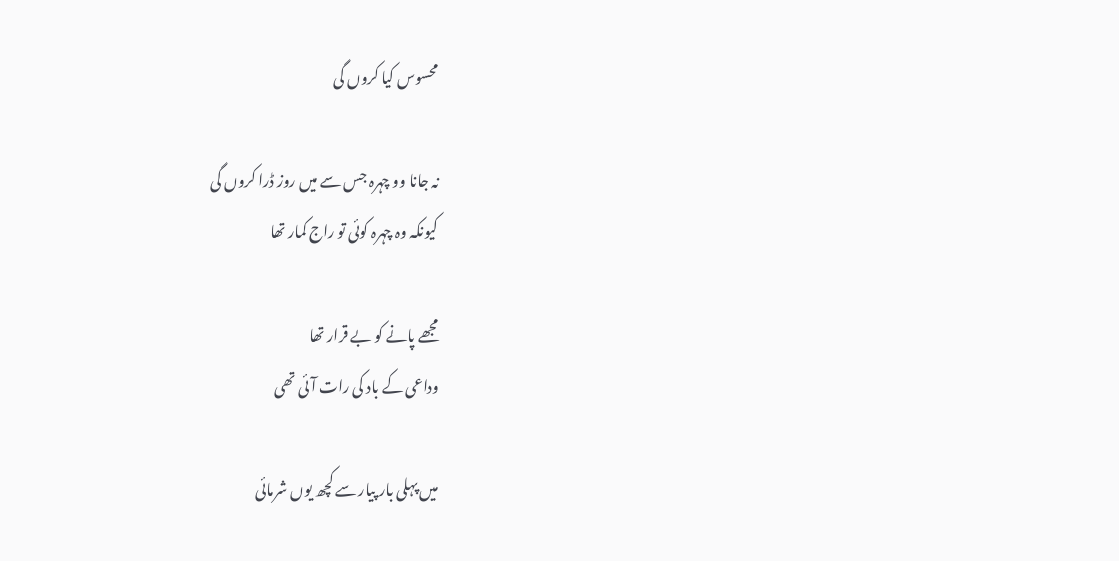محسوس کیا کروں گی

نہ جانا وو چہرہ جس سے میں روز ڈرا کروں گی
کیونکہ وہ چہرہ کوئی تو راج کمار تھا

مجھے پانے کو بے قرار تھا
وداعی کے باد کی رات آئی تھی

میں پہلی بار پیار سے کچھ یوں شرمائی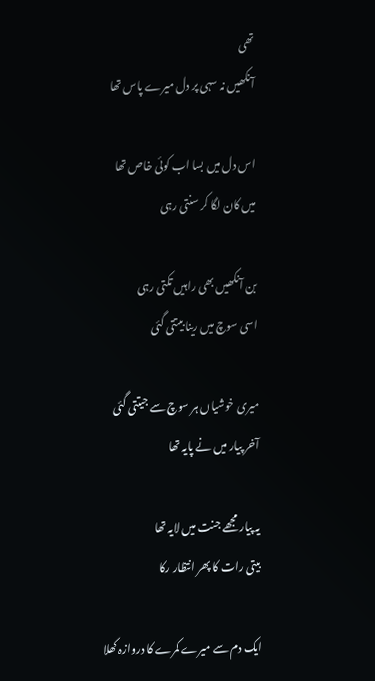تھی
آنکھیں نہ سہی پر دل میرے پاس تھا

اس دل میں بسا اب کوئی خاص تھا
میں کان لگا کر سنتی رہی

بن آنکھیں بھی راہیں تکتی رہی
اسی سوچ میں رینا بیتتی گئی

میری خوشیاں ہر سوچ سے جیتتی گئی
آخر پیار میں نے پایہ تھا

یہ پیار مجھے جنت میں لایہ تھا
بیتی رات کا پھر انتظار رکا

ایک دم سے میرے کمرے کا دروازہ کھلا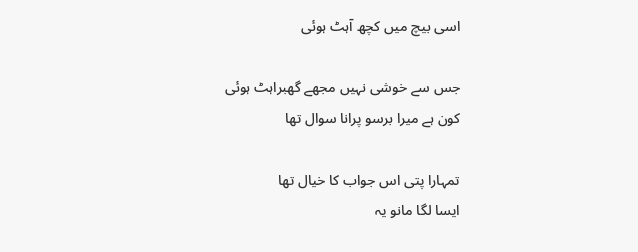اسی بیچ میں کچھ آہٹ ہوئی

جس سے خوشی نہیں مجھے گھبراہٹ ہوئی
کون ہے میرا برسو پرانا سوال تھا

تمہارا پتی اس جواب کا خیال تھا
ایسا لگا مانو یہ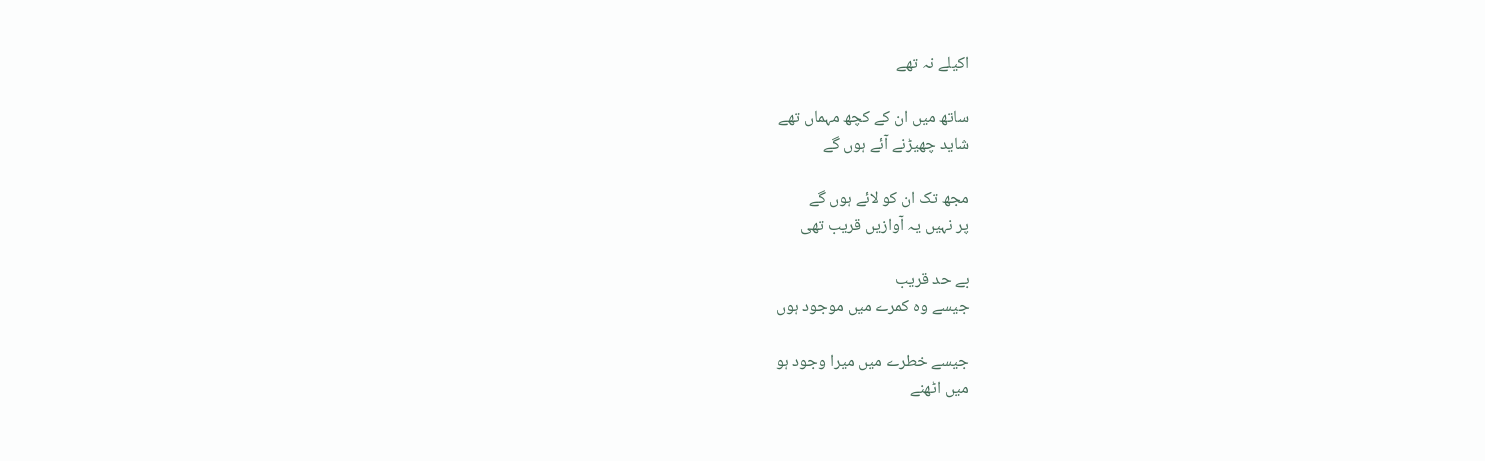اکیلے نہ تھے

ساتھ میں ان کے کچھ مہماں تھے
شاید چھیڑنے آئے ہوں گے

مجھ تک ان کو لائے ہوں گے
پر نہیں یہ آوازیں قریب تھی

بے حد قریب
جیسے وہ کمرے میں موجود ہوں

جیسے خطرے میں میرا وجود ہو
میں اٹھنے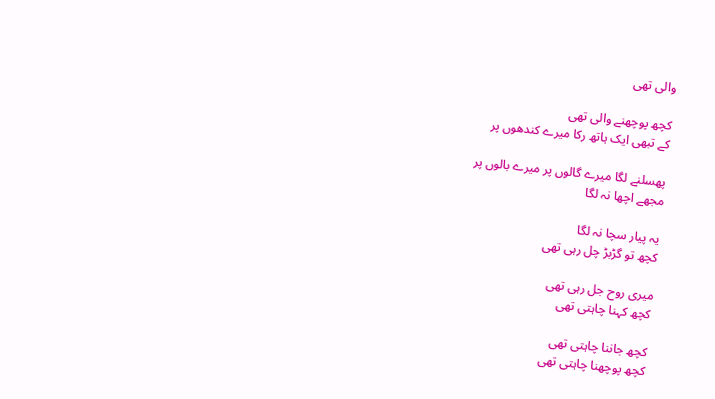والی تھی

کچھ پوچھنے والی تھی
کے تبھی ایک ہاتھ رکا میرے کندھوں پر

پھسلنے لگا میرے گالوں پر میرے بالوں پر
مجھے اچھا نہ لگا

یہ پیار سچا نہ لگا
کچھ تو گڑبڑ چل رہی تھی

میری روح جل رہی تھی
کچھ کہنا چاہتی تھی

کچھ جاننا چاہتی تھی
کچھ پوچھنا چاہتی تھی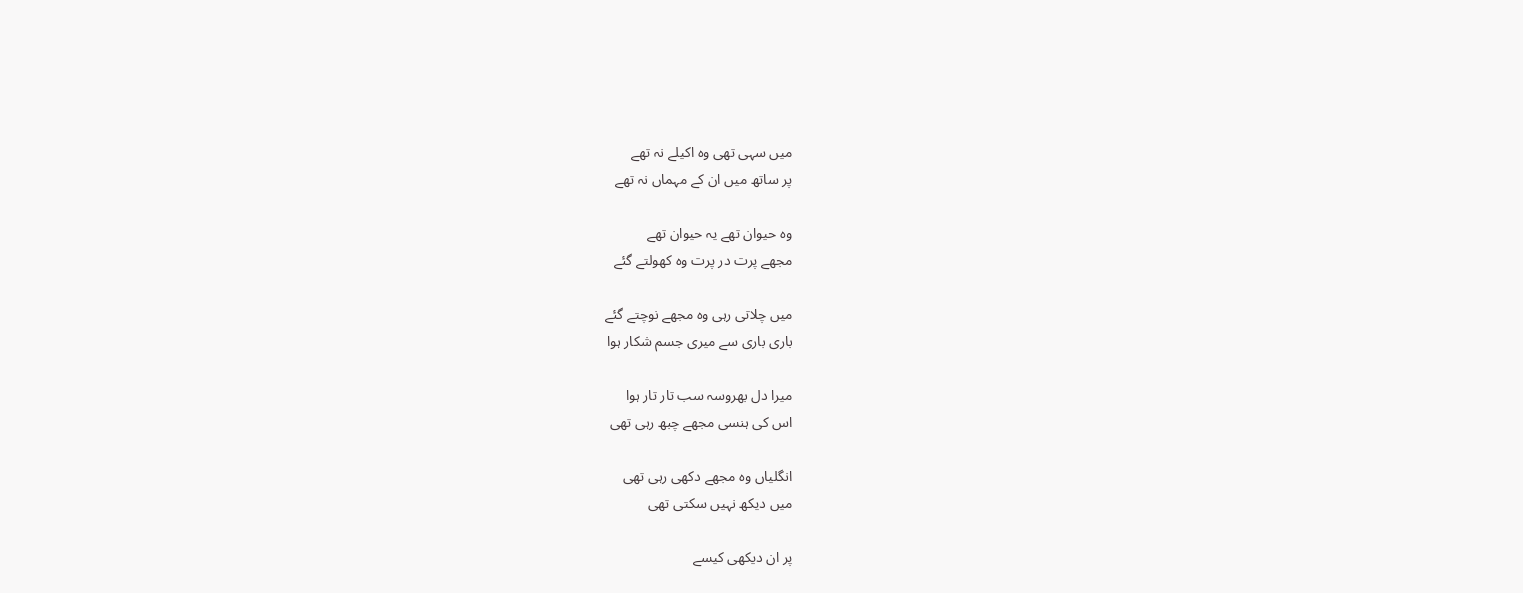میں سہی تھی وہ اکیلے نہ تھے
پر ساتھ میں ان کے مہماں نہ تھے

وہ حیوان تھے یہ حیوان تھے
مجھے پرت در پرت وہ کھولتے گئے

میں چلاتی رہی وہ مجھے نوچتے گئے
باری باری سے میری جسم شکار ہوا

میرا دل بھروسہ سب تار تار ہوا
اس کی ہنسی مجھے چبھ رہی تھی

انگلیاں وہ مجھے دکھی رہی تھی
میں دیکھ نہیں سکتی تھی

پر ان دیکھی کیسے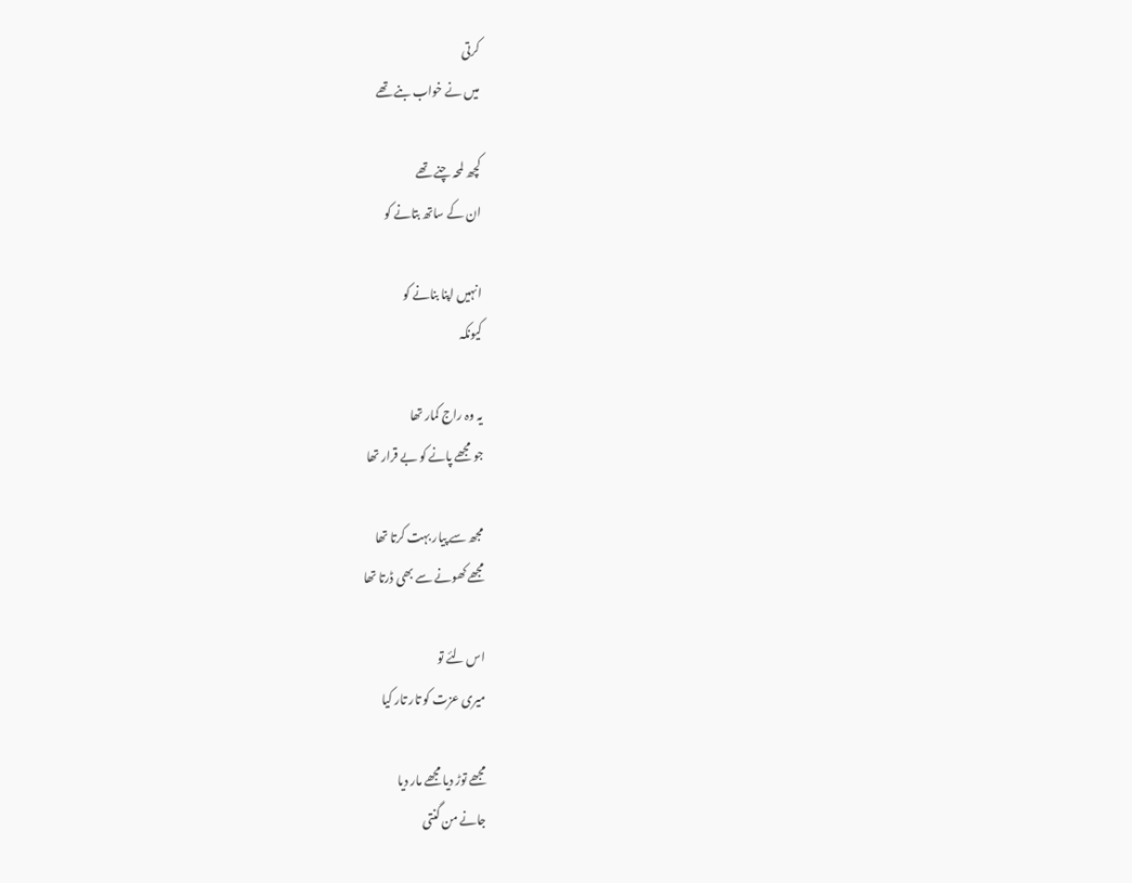کرتی
میں نے خواب بنے تھے

کچھ لمحہ چنے تھے
ان کے ساتھ بتانے کو

انہیں اپنا بنانے کو
کیونکہ

یہ وہ راج کمار تھا
جو مجھے پانے کو بے قرار تھا

مجھ سے پیار بہت کرتا تھا
مجھے کھونے سے بھی ڈرتا تھا

اس لئے تو
میری عزت کو تار تار کیا

مجھے توڑ دیا مجھے مار دیا
جانے من گنتی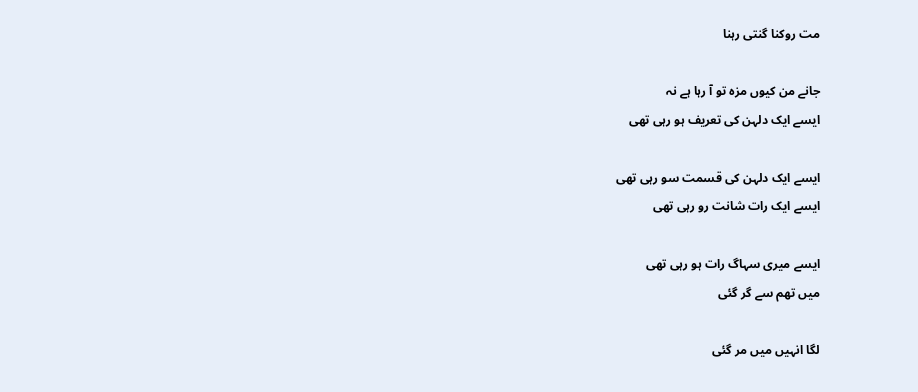مت روکنا گنتی رہنا

جانے من کیوں مزہ تو آ رہا ہے نہ
ایسے ایک دلہن کی تعریف ہو رہی تھی

ایسے ایک دلہن کی قسمت سو رہی تھی
ایسے ایک رات شانت رو رہی تھی

ایسے میری سہاگ رات ہو رہی تھی
میں تھم سے گر گئی

لگا انہیں میں مر گئی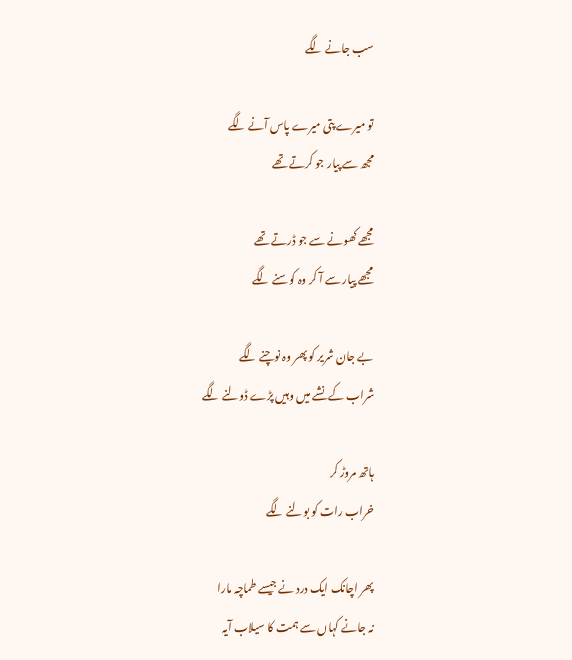سب جانے لگے

تو میرے پتی میرے پاس آنے لگے
مجھ سے پیار جو کرتے تھے

مجھے کھونے سے جو ڈرتے تھے
مجھے پیار سے آ کر وہ کوسنے لگے

بے جان شریر کو پھر وہ نوچنے لگے
شراب کے نشے میں وہیں پڑے ڈولنے لگے

ہاتھ مروڑ کر
خراب رات کو بولنے لگے

پھر اچانک ایک درد نے جیسے طماچہ مارا
نہ جانے کہاں سے ہمت کا سیلاب آیہ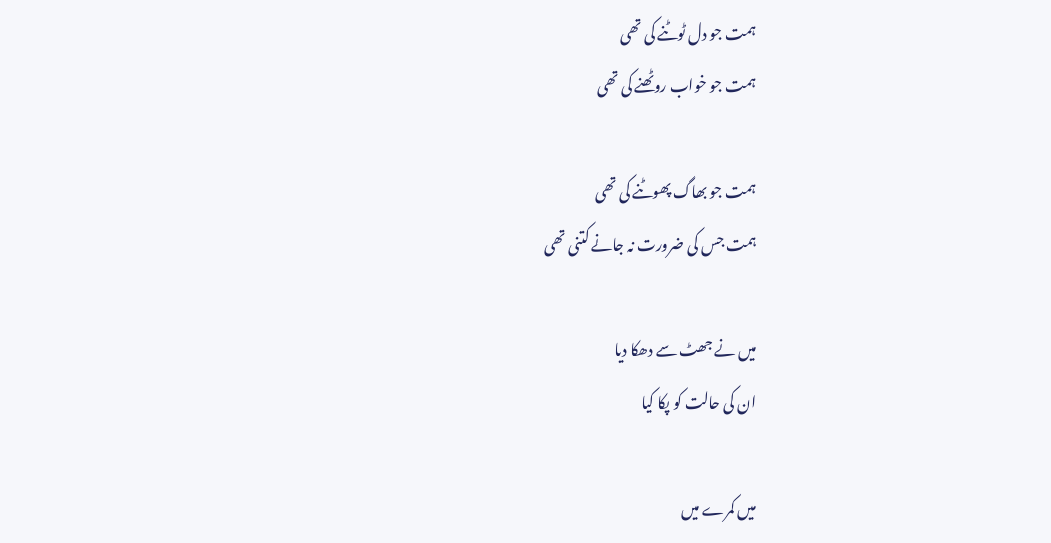ہمت جو دل ٹوٹنے کی تھی
ہمت جو خواب روٹھنے کی تھی

ہمت جو بھاگ پھوٹنے کی تھی
ہمت جس کی ضرورت نہ جانے کتنی تھی

میں نے جھٹ سے دھکا دیا
ان کی حالت کو پکا کیا

میں کمرے میں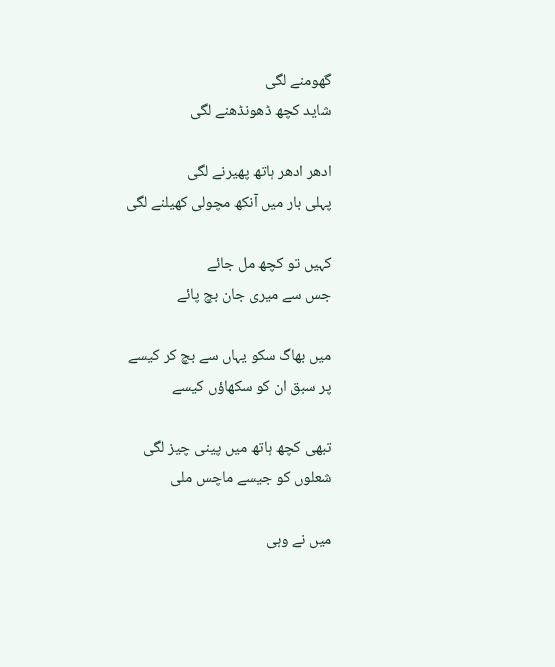گھومنے لگی
شاید کچھ ڈھونڈھنے لگی

ادھر ادھر ہاتھ پھیرنے لگی
پہلی بار میں آنکھ مچولی کھیلنے لگی

کہیں تو کچھ مل جائے
جس سے میری جان بچ پائے

میں بھاگ سکو یہاں سے بچ کر کیسے
پر سبق ان کو سکھاؤں کیسے

تبھی کچھ ہاتھ میں پینی چیز لگی
شعلوں کو جیسے ماچس ملی

میں نے وہی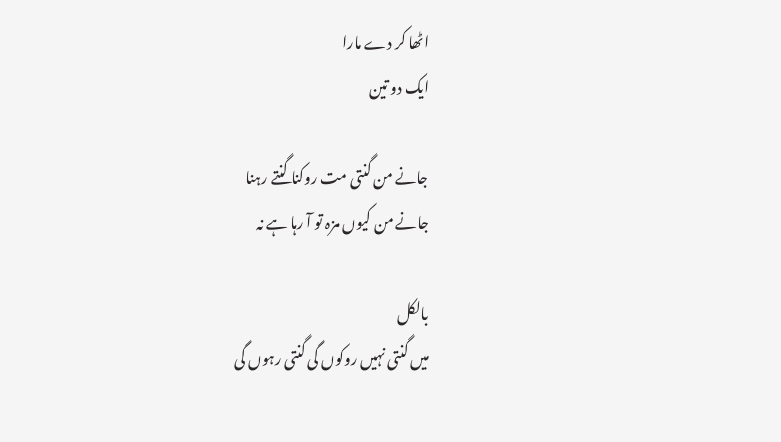اٹھا کر دے مارا
ایک دو تین

جانے من گنتی مت روکنا گنتے رہنا
جانے من کیوں مزہ تو آ رہا ہے نہ

بالکل
میں گنتی نہیں روکوں گی گنتی رہوں گی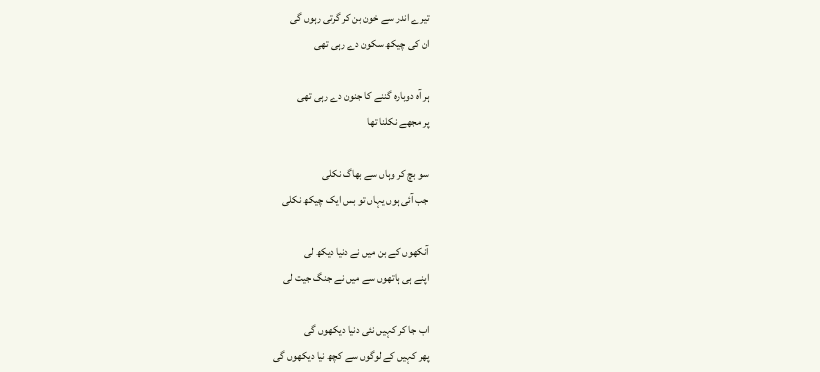تیرے اندر سے خون بن کر گرتی رہوں گی
ان کی چیکھ سکون دے رہی تھی

ہر آہ دوبارہ گننے کا جنون دے رہی تھی
پر مجھے نکلنا تھا

سو بچ کر وہاں سے بھاگ نکلی
جب آئی ہوں یہاں تو بس ایک چیکھ نکلی

آنکھوں کے بن میں نے دنیا دیکھ لی
اپنے ہی ہاتھوں سے میں نے جنگ جیت لی

اب جا کر کہیں نئی دنیا دیکھوں گی
پھر کہیں کے لوگوں سے کچھ نیا دیکھوں گی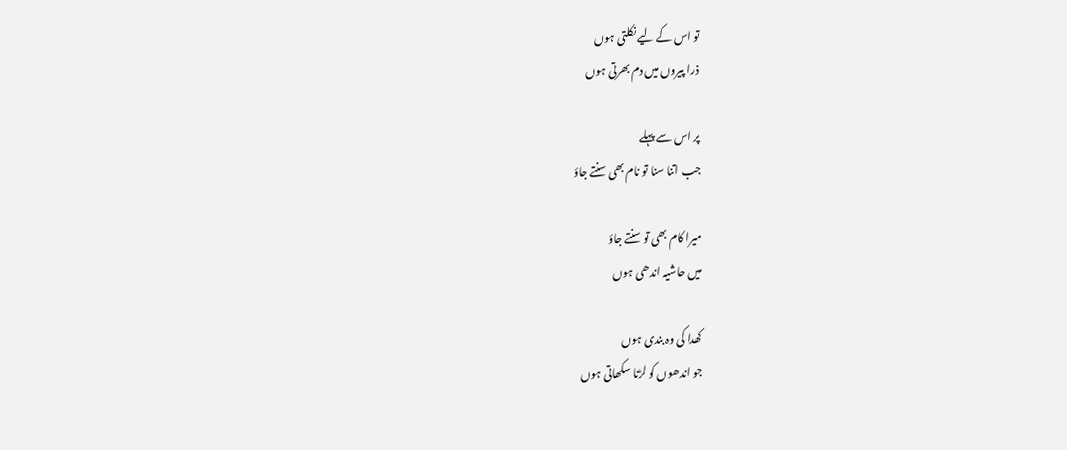تو اس کے لیے نکلتی ہوں
ذرا پیروں میں دم بھرتی ہوں

پر اس سے پہلے
جب اتنا سنا تو نام بھی سنتے جاؤ

میرا کام بھی تو سنتے جاؤ
میں حاشیہ اندھی ہوں

کھدا کی وہ بندی ہوں
جو اندھوں کو لڑنا سکھاتی ہوں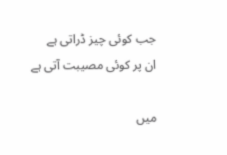جب کوئی چیز ڈراتی ہے
ان پر کوئی مصیبت آتی ہے

میں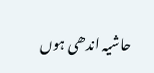حاشیہ اندھی ہوں